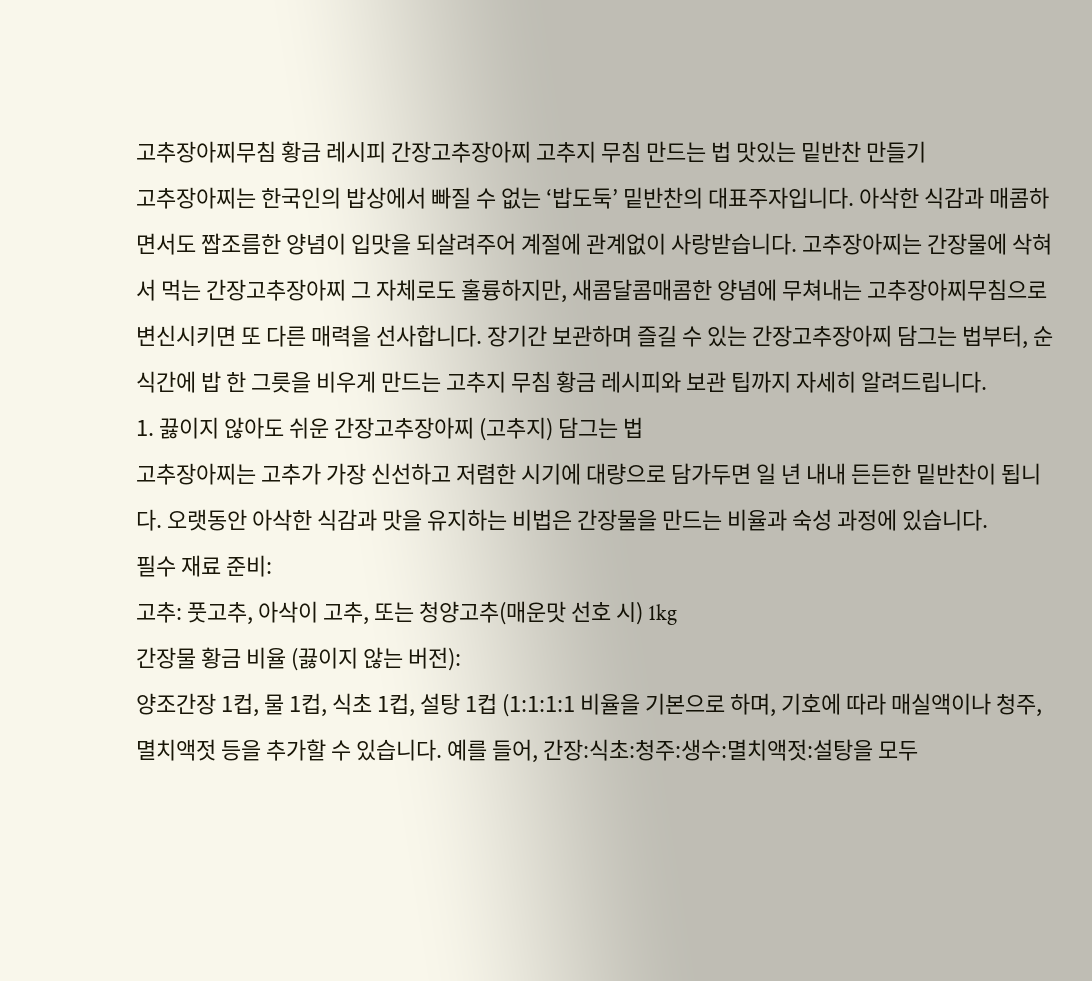고추장아찌무침 황금 레시피 간장고추장아찌 고추지 무침 만드는 법 맛있는 밑반찬 만들기
고추장아찌는 한국인의 밥상에서 빠질 수 없는 ‘밥도둑’ 밑반찬의 대표주자입니다. 아삭한 식감과 매콤하면서도 짭조름한 양념이 입맛을 되살려주어 계절에 관계없이 사랑받습니다. 고추장아찌는 간장물에 삭혀서 먹는 간장고추장아찌 그 자체로도 훌륭하지만, 새콤달콤매콤한 양념에 무쳐내는 고추장아찌무침으로 변신시키면 또 다른 매력을 선사합니다. 장기간 보관하며 즐길 수 있는 간장고추장아찌 담그는 법부터, 순식간에 밥 한 그릇을 비우게 만드는 고추지 무침 황금 레시피와 보관 팁까지 자세히 알려드립니다.
1. 끓이지 않아도 쉬운 간장고추장아찌 (고추지) 담그는 법
고추장아찌는 고추가 가장 신선하고 저렴한 시기에 대량으로 담가두면 일 년 내내 든든한 밑반찬이 됩니다. 오랫동안 아삭한 식감과 맛을 유지하는 비법은 간장물을 만드는 비율과 숙성 과정에 있습니다.
필수 재료 준비:
고추: 풋고추, 아삭이 고추, 또는 청양고추(매운맛 선호 시) 1kg
간장물 황금 비율 (끓이지 않는 버전):
양조간장 1컵, 물 1컵, 식초 1컵, 설탕 1컵 (1:1:1:1 비율을 기본으로 하며, 기호에 따라 매실액이나 청주, 멸치액젓 등을 추가할 수 있습니다. 예를 들어, 간장:식초:청주:생수:멸치액젓:설탕을 모두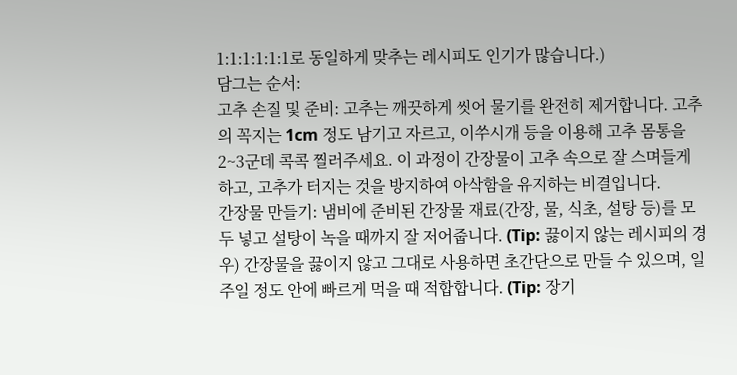1:1:1:1:1:1로 동일하게 맞추는 레시피도 인기가 많습니다.)
담그는 순서:
고추 손질 및 준비: 고추는 깨끗하게 씻어 물기를 완전히 제거합니다. 고추의 꼭지는 1cm 정도 남기고 자르고, 이쑤시개 등을 이용해 고추 몸통을 2~3군데 콕콕 찔러주세요. 이 과정이 간장물이 고추 속으로 잘 스며들게 하고, 고추가 터지는 것을 방지하여 아삭함을 유지하는 비결입니다.
간장물 만들기: 냄비에 준비된 간장물 재료(간장, 물, 식초, 설탕 등)를 모두 넣고 설탕이 녹을 때까지 잘 저어줍니다. (Tip: 끓이지 않는 레시피의 경우) 간장물을 끓이지 않고 그대로 사용하면 초간단으로 만들 수 있으며, 일주일 정도 안에 빠르게 먹을 때 적합합니다. (Tip: 장기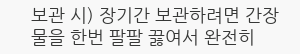보관 시) 장기간 보관하려면 간장물을 한번 팔팔 끓여서 완전히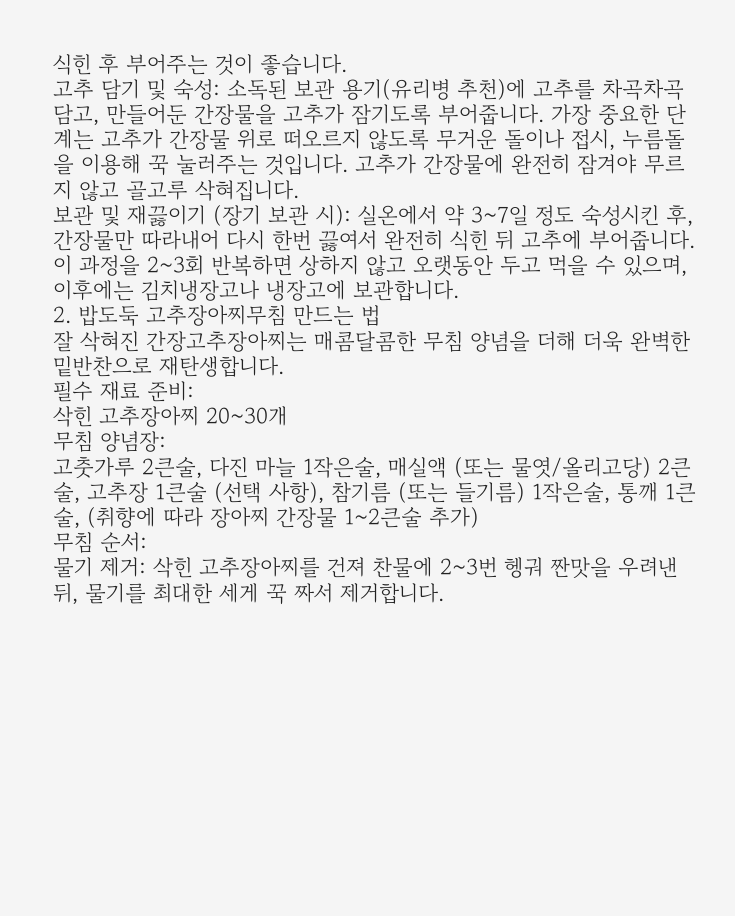식힌 후 부어주는 것이 좋습니다.
고추 담기 및 숙성: 소독된 보관 용기(유리병 추천)에 고추를 차곡차곡 담고, 만들어둔 간장물을 고추가 잠기도록 부어줍니다. 가장 중요한 단계는 고추가 간장물 위로 떠오르지 않도록 무거운 돌이나 접시, 누름돌을 이용해 꾹 눌러주는 것입니다. 고추가 간장물에 완전히 잠겨야 무르지 않고 골고루 삭혀집니다.
보관 및 재끓이기 (장기 보관 시): 실온에서 약 3~7일 정도 숙성시킨 후, 간장물만 따라내어 다시 한번 끓여서 완전히 식힌 뒤 고추에 부어줍니다. 이 과정을 2~3회 반복하면 상하지 않고 오랫동안 두고 먹을 수 있으며, 이후에는 김치냉장고나 냉장고에 보관합니다.
2. 밥도둑 고추장아찌무침 만드는 법
잘 삭혀진 간장고추장아찌는 매콤달콤한 무침 양념을 더해 더욱 완벽한 밑반찬으로 재탄생합니다.
필수 재료 준비:
삭힌 고추장아찌 20~30개
무침 양념장:
고춧가루 2큰술, 다진 마늘 1작은술, 매실액 (또는 물엿/올리고당) 2큰술, 고추장 1큰술 (선택 사항), 참기름 (또는 들기름) 1작은술, 통깨 1큰술, (취향에 따라 장아찌 간장물 1~2큰술 추가)
무침 순서:
물기 제거: 삭힌 고추장아찌를 건져 찬물에 2~3번 헹궈 짠맛을 우려낸 뒤, 물기를 최대한 세게 꾹 짜서 제거합니다.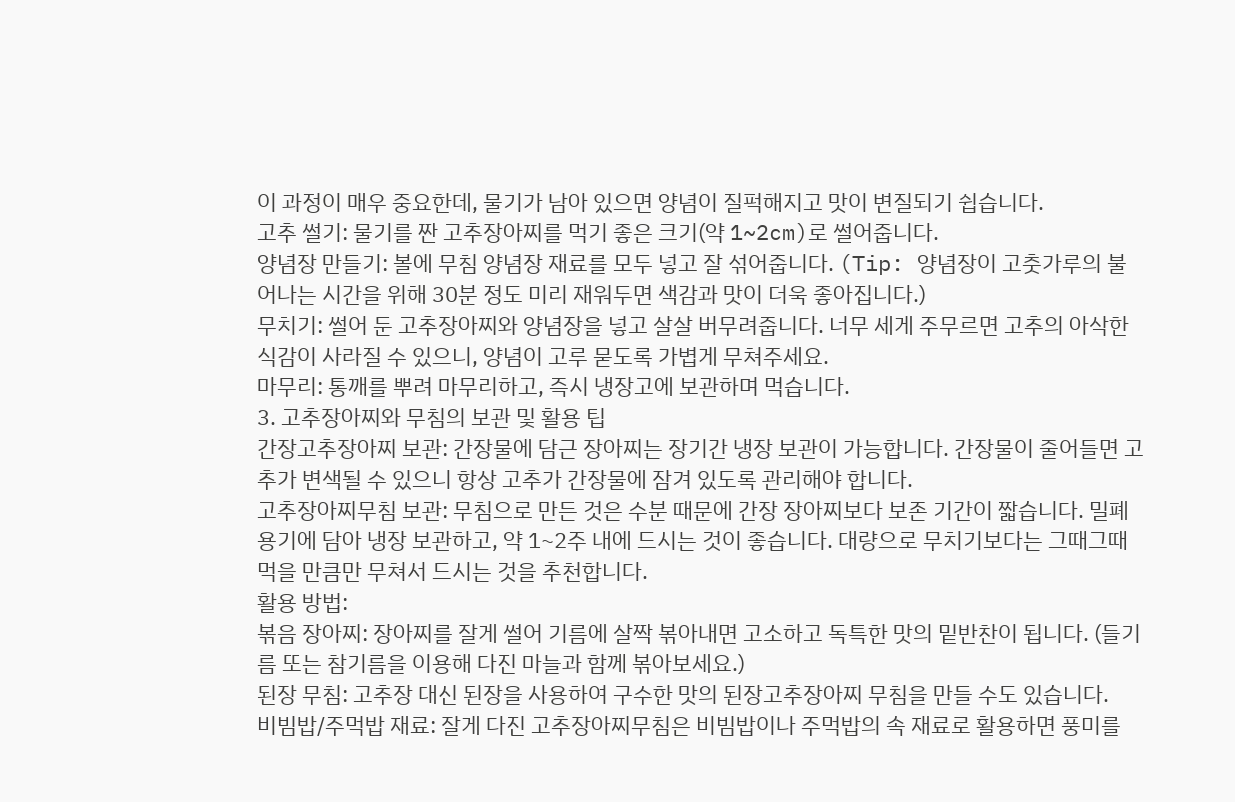이 과정이 매우 중요한데, 물기가 남아 있으면 양념이 질퍽해지고 맛이 변질되기 쉽습니다.
고추 썰기: 물기를 짠 고추장아찌를 먹기 좋은 크기(약 1~2cm)로 썰어줍니다.
양념장 만들기: 볼에 무침 양념장 재료를 모두 넣고 잘 섞어줍니다. (Tip: 양념장이 고춧가루의 불어나는 시간을 위해 30분 정도 미리 재워두면 색감과 맛이 더욱 좋아집니다.)
무치기: 썰어 둔 고추장아찌와 양념장을 넣고 살살 버무려줍니다. 너무 세게 주무르면 고추의 아삭한 식감이 사라질 수 있으니, 양념이 고루 묻도록 가볍게 무쳐주세요.
마무리: 통깨를 뿌려 마무리하고, 즉시 냉장고에 보관하며 먹습니다.
3. 고추장아찌와 무침의 보관 및 활용 팁
간장고추장아찌 보관: 간장물에 담근 장아찌는 장기간 냉장 보관이 가능합니다. 간장물이 줄어들면 고추가 변색될 수 있으니 항상 고추가 간장물에 잠겨 있도록 관리해야 합니다.
고추장아찌무침 보관: 무침으로 만든 것은 수분 때문에 간장 장아찌보다 보존 기간이 짧습니다. 밀폐 용기에 담아 냉장 보관하고, 약 1~2주 내에 드시는 것이 좋습니다. 대량으로 무치기보다는 그때그때 먹을 만큼만 무쳐서 드시는 것을 추천합니다.
활용 방법:
볶음 장아찌: 장아찌를 잘게 썰어 기름에 살짝 볶아내면 고소하고 독특한 맛의 밑반찬이 됩니다. (들기름 또는 참기름을 이용해 다진 마늘과 함께 볶아보세요.)
된장 무침: 고추장 대신 된장을 사용하여 구수한 맛의 된장고추장아찌 무침을 만들 수도 있습니다.
비빔밥/주먹밥 재료: 잘게 다진 고추장아찌무침은 비빔밥이나 주먹밥의 속 재료로 활용하면 풍미를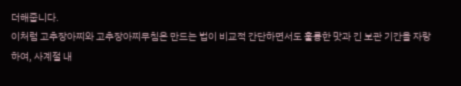더해줍니다.
이처럼 고추장아찌와 고추장아찌무침은 만드는 법이 비교적 간단하면서도 훌륭한 맛과 긴 보관 기간을 자랑하여, 사계절 내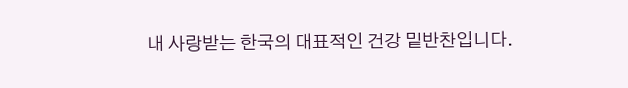내 사랑받는 한국의 대표적인 건강 밑반찬입니다.